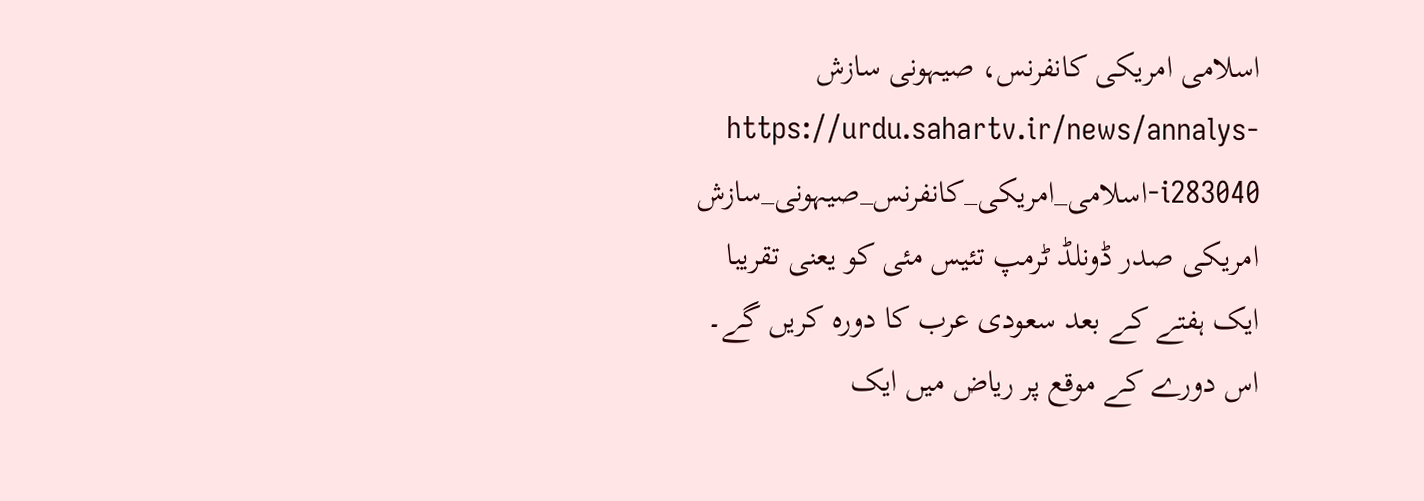اسلامی امریکی کانفرنس، صیہونی سازش
https://urdu.sahartv.ir/news/annalys-i283040-اسلامی_امریکی_کانفرنس_صیہونی_سازش
امریکی صدر ڈونلڈ ٹرمپ تئیس مئی کو یعنی تقریبا ایک ہفتے کے بعد سعودی عرب کا دورہ کریں گے۔ اس دورے کے موقع پر ریاض میں ایک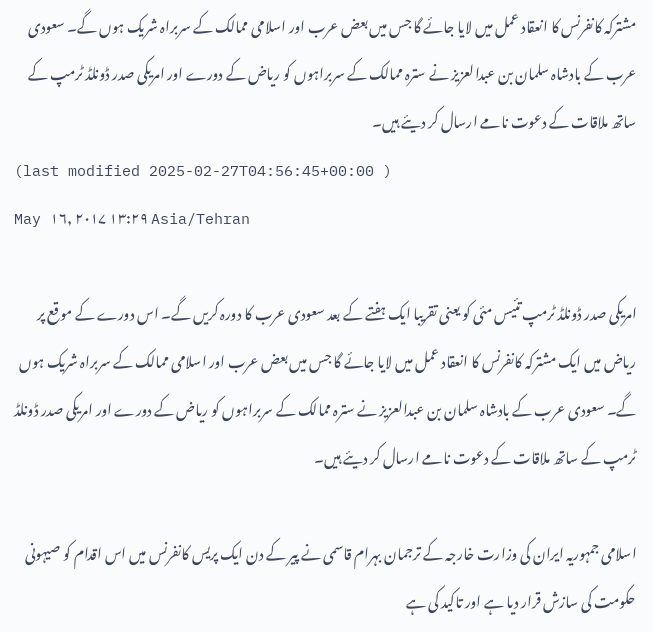مشترکہ کانفرنس کا انعقاد عمل میں لایا جائے گا جس میں بعض عرب اور اسلامی ممالک کے سربراہ شریک ہوں گے۔ سعودی عرب کے بادشاہ سلمان بن عبدالعزیز نے سترہ ممالک کے سربراہوں کو ریاض کے دورے اور امریکی صدر ڈونلڈ ٹرمپ کے ساتھ ملاقات کے دعوت نامے ارسال کر دیئے ہیں۔
(last modified 2025-02-27T04:56:45+00:00 )
May ۱۶, ۲۰۱۷ ۱۳:۲۹ Asia/Tehran

امریکی صدر ڈونلڈ ٹرمپ تئیس مئی کو یعنی تقریبا ایک ہفتے کے بعد سعودی عرب کا دورہ کریں گے۔ اس دورے کے موقع پر ریاض میں ایک مشترکہ کانفرنس کا انعقاد عمل میں لایا جائے گا جس میں بعض عرب اور اسلامی ممالک کے سربراہ شریک ہوں گے۔ سعودی عرب کے بادشاہ سلمان بن عبدالعزیز نے سترہ ممالک کے سربراہوں کو ریاض کے دورے اور امریکی صدر ڈونلڈ ٹرمپ کے ساتھ ملاقات کے دعوت نامے ارسال کر دیئے ہیں۔

اسلامی جمہوریہ ایران کی وزارت خارجہ کے ترجمان بہرام قاسمی نے پیر کے دن ایک پریس کانفرنس میں اس اقدام کو صیہونی حکومت کی سازش قرار دیا ہے اور تاکید کی ہے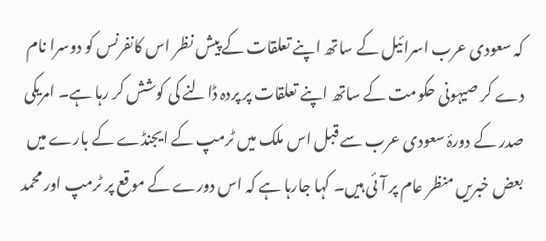کہ سعودی عرب اسرائیل کے ساتھ اپنے تعلقات کے پیش نظر اس کانفرنس کو دوسرا نام دے کر صیہونی حکومت کے ساتھ اپنے تعلقات پر پردہ ڈالنے کی کوشش کر رہا ہے۔ امریکی صدر کے دورۂ سعودی عرب سے قبل اس ملک میں ٹرمپ کے ایجنڈے کے بارے میں بعض خبریں منظر عام پر آئی ہیں۔ کہا جارہا ہے کہ اس دورے کے موقع پر ٹرمپ اور محمد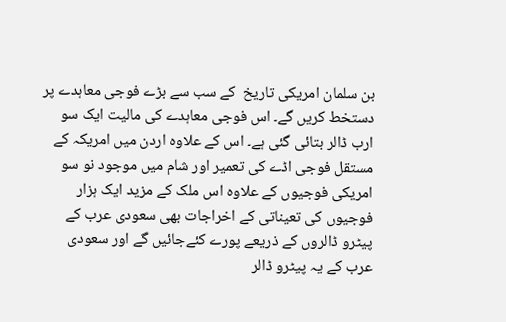بن سلمان امریکی تاریخ  کے سب سے بڑے فوجی معاہدے پر دستخط کریں گے۔ اس فوجی معاہدے کی مالیت ایک سو ارب ڈالر بتائی گئی ہے۔ اس کے علاوہ اردن میں امریکہ کے مستقل فوجی اڈے کی تعمیر اور شام میں موجود نو سو امریکی فوجیوں کے علاوہ اس ملک کے مزید ایک ہزار فوجیوں کی تعیناتی کے اخراجات بھی سعودی عرب کے پیٹرو ڈالروں کے ذریعے پورے کئےجائیں گے اور سعودی عرب کے یہ پیٹرو ڈالر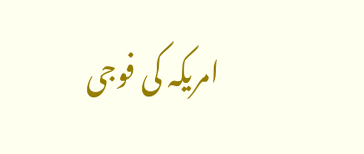امریکہ کی فوجی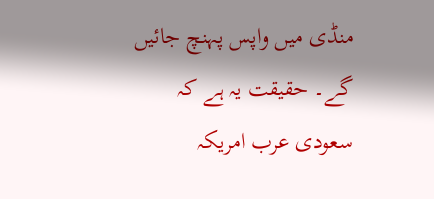منڈی میں واپس پہنچ جائیں گے۔ حقیقت یہ ہے کہ سعودی عرب امریکہ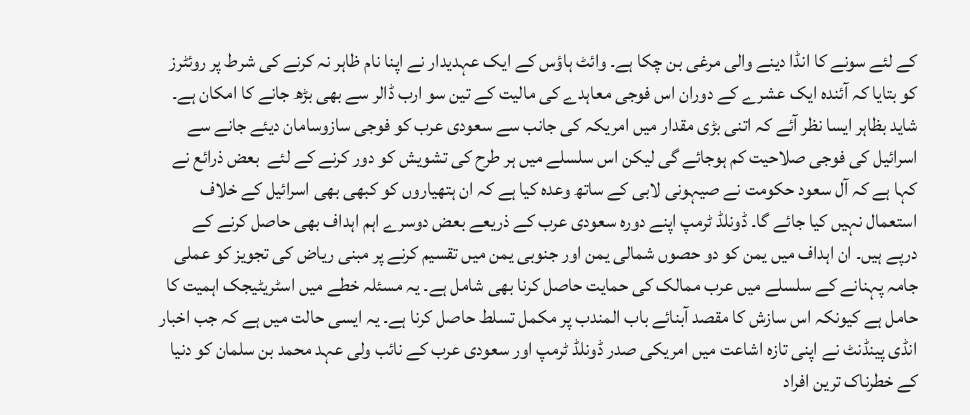کے لئے سونے کا انڈا دینے والی مرغی بن چکا ہے۔ وائٹ ہاؤس کے ایک عہدیدار نے اپنا نام ظاہر نہ کرنے کی شرط پر روئٹرز کو بتایا کہ آئندہ ایک عشرے کے دوران اس فوجی معاہدے کی مالیت کے تین سو ارب ڈالر سے بھی بڑھ جانے کا امکان ہے۔ شاید بظاہر ایسا نظر آئے کہ اتنی بڑی مقدار میں امریکہ کی جانب سے سعودی عرب کو فوجی سازوسامان دیئے جانے سے اسرائیل کی فوجی صلاحیت کم ہوجائے گی لیکن اس سلسلے میں ہر طرح کی تشویش کو دور کرنے کے لئے  بعض ذرائع نے کہا ہے کہ آل سعود حکومت نے صیہونی لابی کے ساتھ وعدہ کیا ہے کہ ان ہتھیاروں کو کبھی بھی اسرائیل کے خلاف استعمال نہیں کیا جائے گا۔ ڈونلڈ ٹرمپ اپنے دورہ سعودی عرب کے ذریعے بعض دوسرے اہم اہداف بھی حاصل کرنے کے درپے ہیں۔ ان اہداف میں یمن کو دو حصوں شمالی یمن اور جنوبی یمن میں تقسیم کرنے پر مبنی ریاض کی تجویز کو عملی جامہ پہنانے کے سلسلے میں عرب ممالک کی حمایت حاصل کرنا بھی شامل ہے۔ یہ مسئلہ خطے میں اسٹریٹیجک اہمیت کا حامل ہے کیونکہ اس سازش کا مقصد آبنائے باب المندب پر مکمل تسلط حاصل کرنا ہے۔ یہ ایسی حالت میں ہے کہ جب اخبار انڈی پینڈنٹ نے اپنی تازہ اشاعت میں امریکی صدر ڈونلڈ ٹرمپ اور سعودی عرب کے نائب ولی عہد محمد بن سلمان کو دنیا کے خطرناک ترین افراد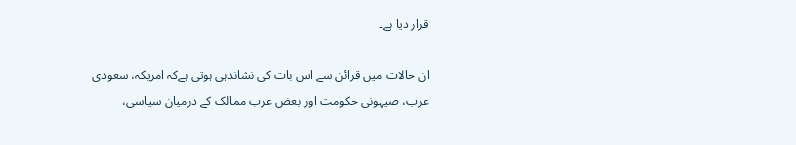قرار دیا ہے۔

ان حالات میں قرائن سے اس بات کی نشاندہی ہوتی ہےکہ امریکہ، سعودی عرب، صیہونی حکومت اور بعض عرب ممالک کے درمیان سیاسی،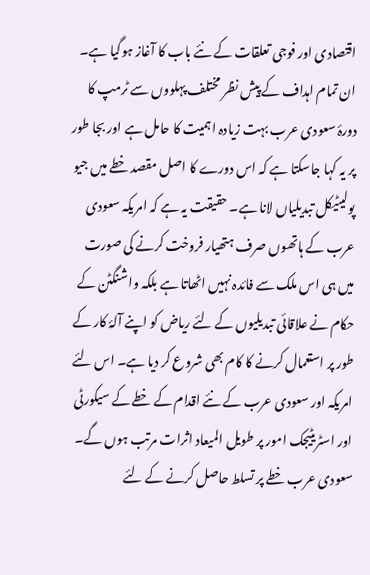اقتصادی اور فوجی تعلقات کے نئے باب کا آغاز ہوگیا ہے۔ ان تمام اہداف کے پیش نظر مختلف پہلووں سے ٹرمپ کا دورۂ سعودی عرب بہت زیادہ اہمیت کا حامل ہے اور بجا طور پر یہ کہا جاسکتا ہے کہ اس دورے کا اصل مقصد خطے میں جیو پولیٹیکل تبدیلیاں لانا ہے۔ حقیقت یہ ہے کہ امریکہ سعودی عرب کے ہاتھوں صرف ہتھیار فروخت کرنے کی صورت میں ہی اس ملک سے فائدہ نہیں اٹھاتا ہے بلکہ واشنگٹن کے حکام نے علاقائی تبدیلیوں کے لئے ریاض کو اپنے آلۂ کار کے طور پر استعمال کرنے کا کام بھی شروع کر دیا ہے۔ اس لئے امریکہ اور سعودی عرب کے نئے اقدام کے خطے کے سیکورٹی اور اسٹریٹیجک امور پر طویل المیعاد اثرات مرتب ہوں گے۔ سعودی عرب خطے پر تسلط حاصل کرنے کے لئے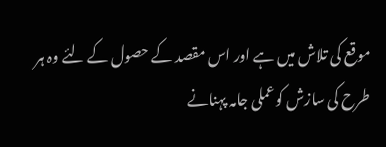موقع کی تلاش میں ہے اور اس مقصد کے حصول کے لئے وہ ہر طرح کی سازش کوعملی جامہ پہنانے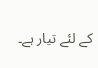کے لئے تیار ہے۔